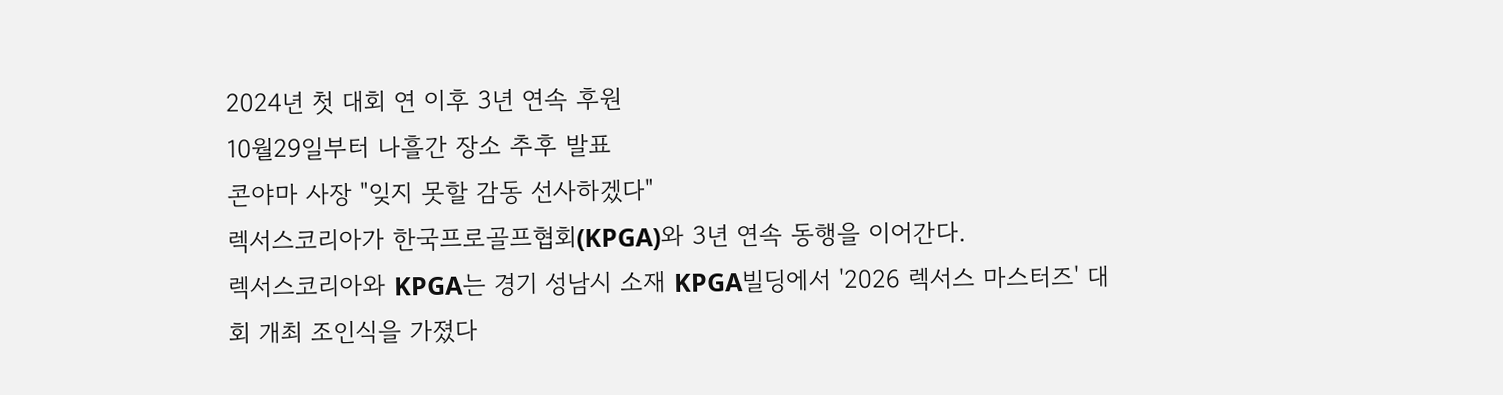2024년 첫 대회 연 이후 3년 연속 후원
10월29일부터 나흘간 장소 추후 발표
콘야마 사장 "잊지 못할 감동 선사하겠다"
렉서스코리아가 한국프로골프협회(KPGA)와 3년 연속 동행을 이어간다.
렉서스코리아와 KPGA는 경기 성남시 소재 KPGA빌딩에서 '2026 렉서스 마스터즈' 대회 개최 조인식을 가졌다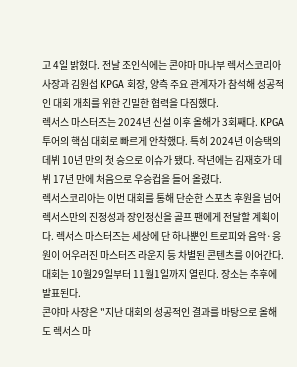고 4일 밝혔다. 전날 조인식에는 콘야마 마나부 렉서스코리아 사장과 김원섭 KPGA 회장, 양측 주요 관계자가 참석해 성공적인 대회 개최를 위한 긴밀한 협력을 다짐했다.
렉서스 마스터즈는 2024년 신설 이후 올해가 3회째다. KPGA 투어의 핵심 대회로 빠르게 안착했다. 특히 2024년 이승택의 데뷔 10년 만의 첫 승으로 이슈가 됐다. 작년에는 김재호가 데뷔 17년 만에 처음으로 우승컵을 들어 올렸다.
렉서스코리아는 이번 대회를 통해 단순한 스포츠 후원을 넘어 렉서스만의 진정성과 장인정신을 골프 팬에게 전달할 계획이다. 렉서스 마스터즈는 세상에 단 하나뿐인 트로피와 음악·응원이 어우러진 마스터즈 라운지 등 차별된 콘텐츠를 이어간다. 대회는 10월29일부터 11월1일까지 열린다. 장소는 추후에 발표된다.
콘야마 사장은 "지난 대회의 성공적인 결과를 바탕으로 올해도 렉서스 마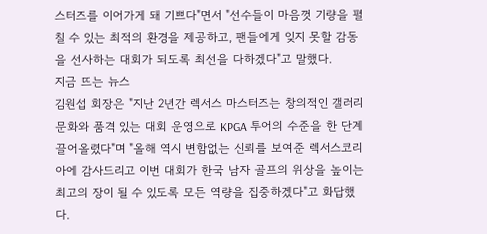스터즈를 이어가게 돼 기쁘다"면서 "선수들이 마음껏 기량을 펼칠 수 있는 최적의 환경을 제공하고, 팬들에게 잊지 못할 감동을 선사하는 대회가 되도록 최선을 다하겠다"고 말했다.
지금 뜨는 뉴스
김원섭 회장은 "지난 2년간 렉서스 마스터즈는 창의적인 갤러리 문화와 품격 있는 대회 운영으로 KPGA 투어의 수준을 한 단계 끌어올렸다"며 "올해 역시 변함없는 신뢰를 보여준 렉서스코리아에 감사드리고 이번 대회가 한국 남자 골프의 위상을 높이는 최고의 장이 될 수 있도록 모든 역량을 집중하겠다"고 화답했다.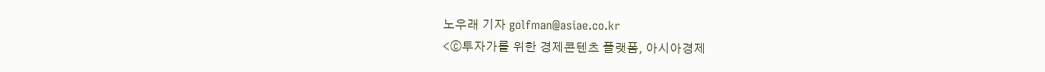노우래 기자 golfman@asiae.co.kr
<ⓒ투자가를 위한 경제콘텐츠 플랫폼, 아시아경제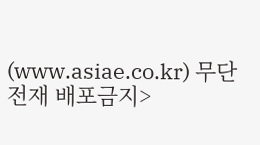(www.asiae.co.kr) 무단전재 배포금지>